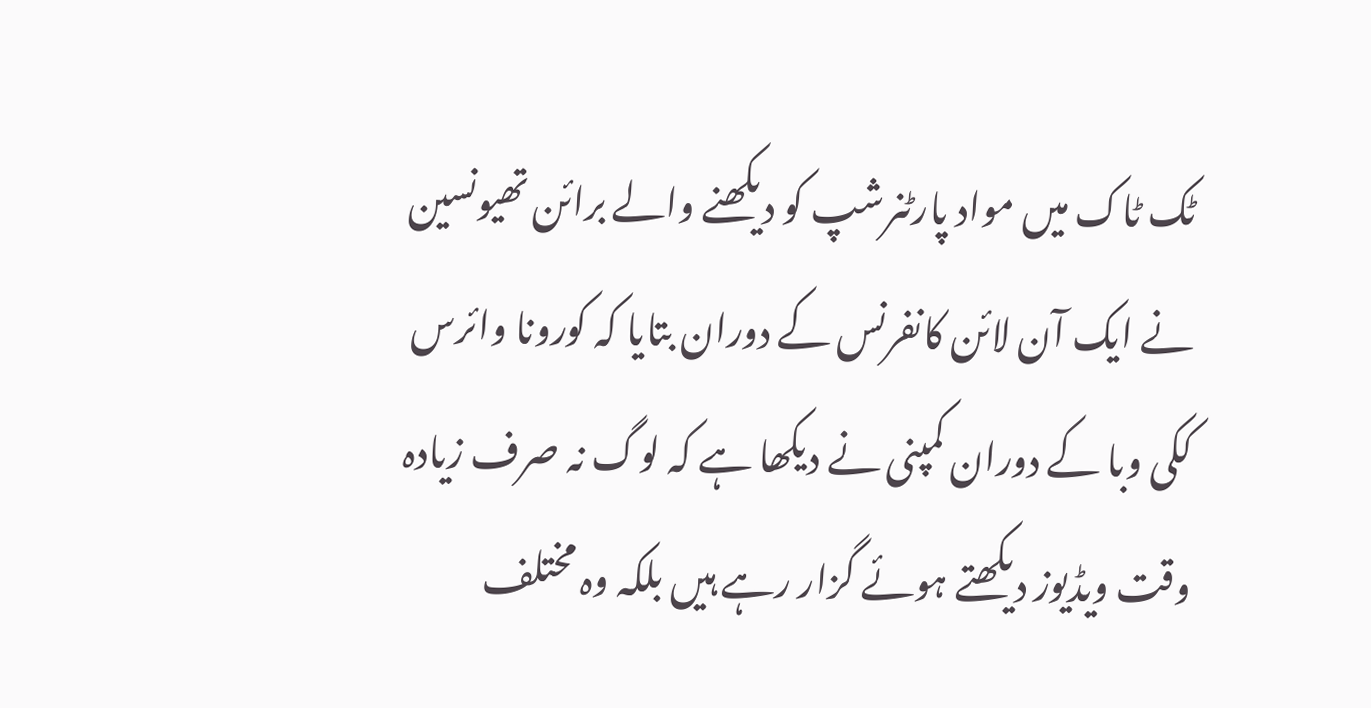ٹک ٹاک میں مواد پارٹنرشپ کو دیکھنے والے برائن تھیونسین نے ایک آن لائن کانفرنس کے دوران بتایا کہ کورونا وائرس ککی وبا کے دوران کمپنی نے دیکھا ہے کہ لوگ نہ صرف زیادہ وقت ویڈیوز دیکھتے ہوئے گزار رہے ہیں بلکہ وہ مختلف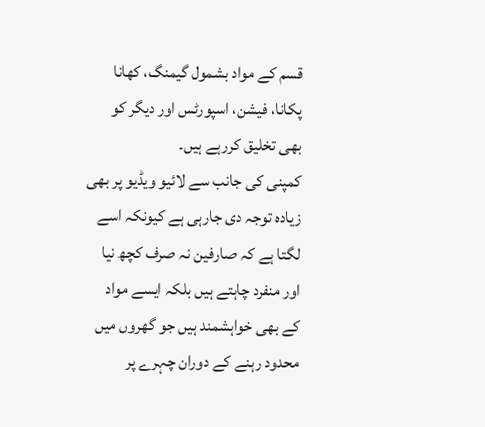قسم کے مواد بشمول گیمنگ، کھانا پکانا، فیشن، اسپورٹس اور دیگر کو بھی تخلیق کررہے ہیں۔
کمپنی کی جانب سے لائیو ویڈیو پر بھی زیادہ توجہ دی جارہی ہے کیونکہ اسے لگتا ہے کہ صارفین نہ صرف کچھ نیا اور منفرد چاہتے ہیں بلکہ ایسے مواد کے بھی خواہشمند ہیں جو گھروں میں محدود رہنے کے دوران چہرے پر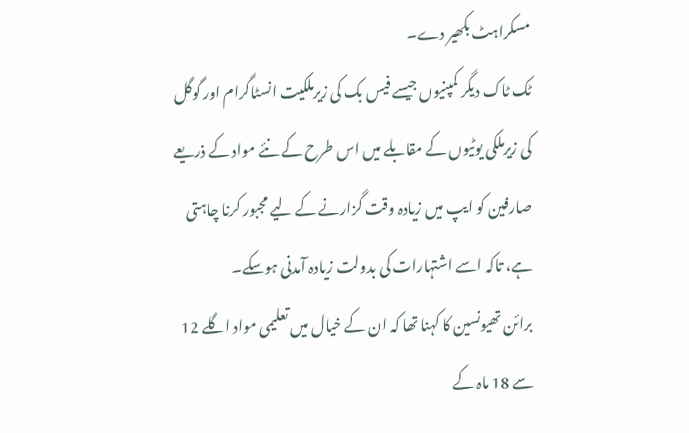مسکراہٹ بکھیر دے۔
ٹک ٹاک دیگر کمپنیوں جیسے فیس بک کی زیرملکیت انسٹاگرام اور گوگل کی زیرملکی یوٹیوں کے مقابلے میں اس طرح کے نئے مواد کے ذریعے صارفین کو ایپ میں زیادہ وقت گزارنے کے لیے مجبور کرنا چاہتی ہے، تاکہ اسے اشتہارات کی بدولت زیادہ آمدنی ہوسکے۔
برائن تھیونسین کا کہنا تھا کہ ان کے خیال میں تعلیمی مواد اگلے 12 سے 18 ماہ کے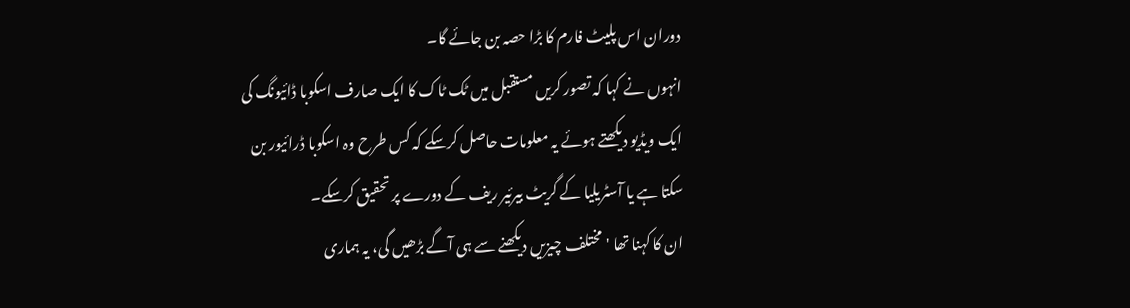دوران اس پلیٹ فارم کا بڑا حصہ بن جائے گا۔
انہوں نے کہا کہ تصور کریں مستقبل میں ٹک ٹاک کا ایک صارف اسکوبا ڈائیونگ کی ایک ویڈیو دیکھتے ہوئے یہ معلومات حاصل کرسکے کہ کس طرح وہ اسکوبا ڈرائیور بن سکتا ہے یا آسٹریلیا کے گریٹ بیرئیر ریف کے دورے پر تحقیق کرسکے۔
ان کا کہنا تھا 'مختلف چیزیں دیکھنے سے ہی آگے بڑھیں گی، یہ ہماری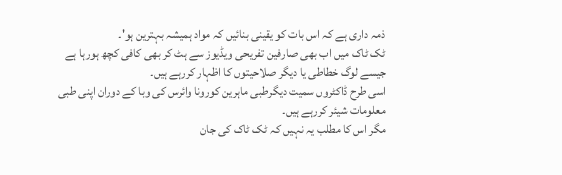ذمہ داری ہے کہ اس بات کو یقینی بنائیں کہ مواد ہمیشہ بہترین ہو'۔
ٹک ٹاک میں اب بھی صارفین تفریحی ویڈیوز سے ہٹ کر بھی کافی کچھ ہورہا ہے جیسے لوگ خطاطی یا دیگر صلاحیتوں کا اظہار کررہے ہیں۔
اسی طرح ڈاکٹروں سمیت دیگرطبی ماہرین کورونا وائرس کی وبا کے دوران اپنی طبی معلومات شیئر کررہے ہیں۔
مگر اس کا مطلب یہ نہیں کہ ٹک ٹاک کی جان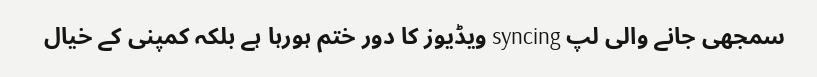سمجھی جانے والی لپ syncing ویڈیوز کا دور ختم ہورہا ہے بلکہ کمپنی کے خیال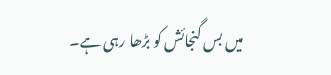میں بس گنجائش کو بڑھا رہی ہے۔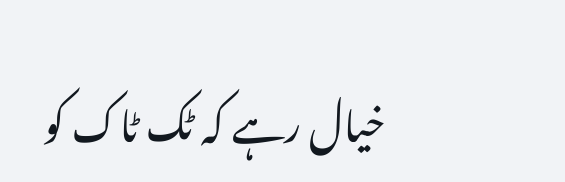خیال رہے کہ ٹک ٹاک کو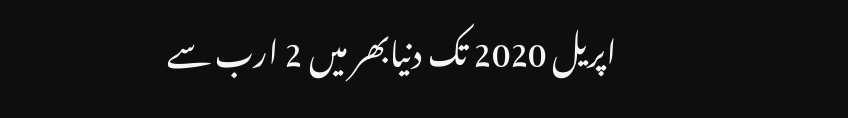اپریل 2020 تک دنیابھر میں 2 ارب سے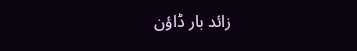زائد بار ڈاؤن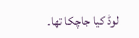لوڈ کیا جاچکا تھا۔